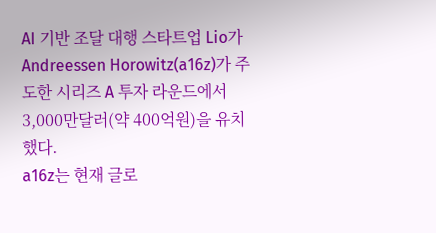AI 기반 조달 대행 스타트업 Lio가 Andreessen Horowitz(a16z)가 주도한 시리즈 A 투자 라운드에서 3,000만달러(약 400억원)을 유치했다.
a16z는 현재 글로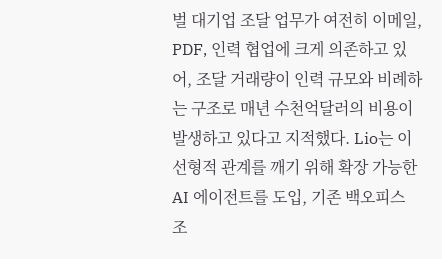벌 대기업 조달 업무가 여전히 이메일, PDF, 인력 협업에 크게 의존하고 있어, 조달 거래량이 인력 규모와 비례하는 구조로 매년 수천억달러의 비용이 발생하고 있다고 지적했다. Lio는 이 선형적 관계를 깨기 위해 확장 가능한 AI 에이전트를 도입, 기존 백오피스 조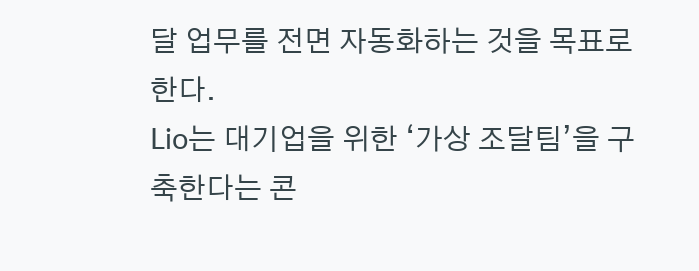달 업무를 전면 자동화하는 것을 목표로 한다.
Lio는 대기업을 위한 ‘가상 조달팀’을 구축한다는 콘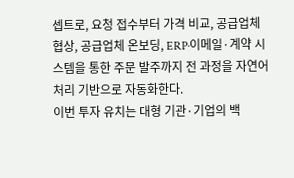셉트로, 요청 접수부터 가격 비교, 공급업체 협상, 공급업체 온보딩, ERP·이메일·계약 시스템을 통한 주문 발주까지 전 과정을 자연어 처리 기반으로 자동화한다.
이번 투자 유치는 대형 기관·기업의 백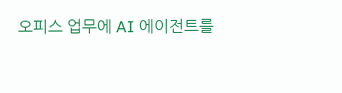오피스 업무에 AI 에이전트를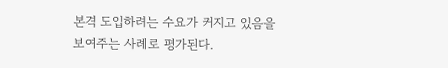본격 도입하려는 수요가 커지고 있음을 보여주는 사례로 평가된다.